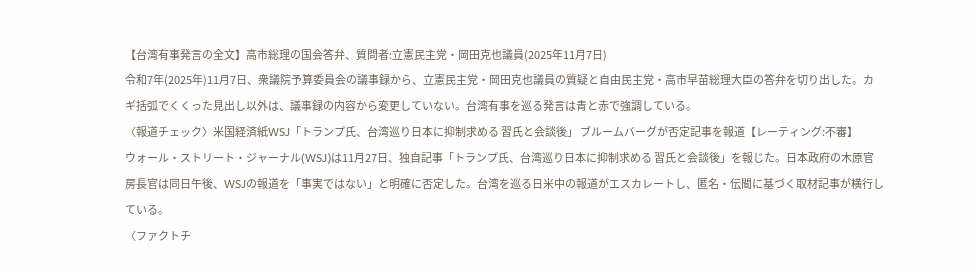【台湾有事発言の全文】高市総理の国会答弁、質問者:立憲民主党・岡田克也議員(2025年11月7日)
令和7年(2025年)11月7日、衆議院予算委員会の議事録から、立憲民主党・岡田克也議員の質疑と自由民主党・高市早苗総理大臣の答弁を切り出した。カギ括弧でくくった見出し以外は、議事録の内容から変更していない。台湾有事を巡る発言は青と赤で強調している。
〈報道チェック〉米国経済紙WSJ「トランプ氏、台湾巡り日本に抑制求める 習氏と会談後」 ブルームバーグが否定記事を報道【レーティング:不審】
ウォール・ストリート・ジャーナル(WSJ)は11月27日、独自記事「トランプ氏、台湾巡り日本に抑制求める 習氏と会談後」を報じた。日本政府の木原官房長官は同日午後、WSJの報道を「事実ではない」と明確に否定した。台湾を巡る日米中の報道がエスカレートし、匿名・伝聞に基づく取材記事が横行している。
〈ファクトチ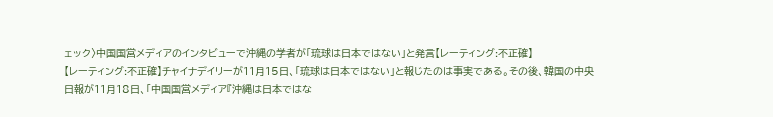ェック〉中国国営メディアのインタビューで沖縄の学者が「琉球は日本ではない」と発言【レーティング:不正確】
【レーティング:不正確】チャイナデイリーが11月15日、「琉球は日本ではない」と報じたのは事実である。その後、韓国の中央日報が11月18日、「中国国営メディア『沖縄は日本ではな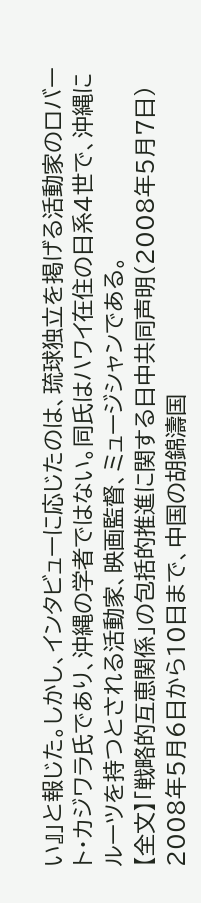い』」と報じた。しかし、インタビューに応じたのは、琉球独立を掲げる活動家のロバート・カジワラ氏であり、沖縄の学者ではない。同氏はハワイ在住の日系4世で、沖縄にルーツを持つとされる活動家、映画監督、ミュージシャンである。
【全文】「戦略的互恵関係」の包括的推進に関する日中共同声明(2008年5月7日)
2008年5月6日から10日まで、中国の胡錦濤国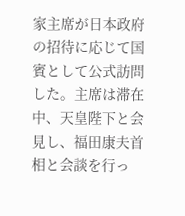家主席が日本政府の招待に応じて国賓として公式訪問した。主席は滞在中、天皇陛下と会見し、福田康夫首相と会談を行っ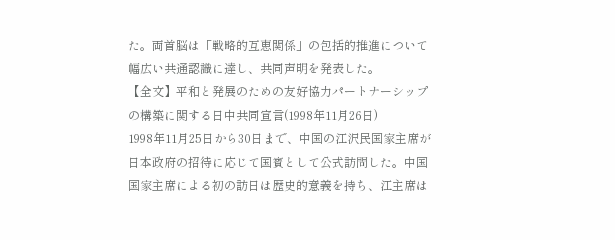た。両首脳は「戦略的互恵関係」の包括的推進について幅広い共通認識に達し、共同声明を発表した。
【全文】平和と発展のための友好協力パートナーシップの構築に関する日中共同宣言(1998年11月26日)
1998年11月25日から30日まで、中国の江沢民国家主席が日本政府の招待に応じて国賓として公式訪問した。中国国家主席による初の訪日は歴史的意義を持ち、江主席は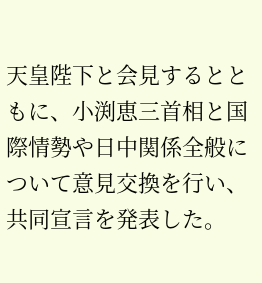天皇陛下と会見するとともに、小渕恵三首相と国際情勢や日中関係全般について意見交換を行い、共同宣言を発表した。